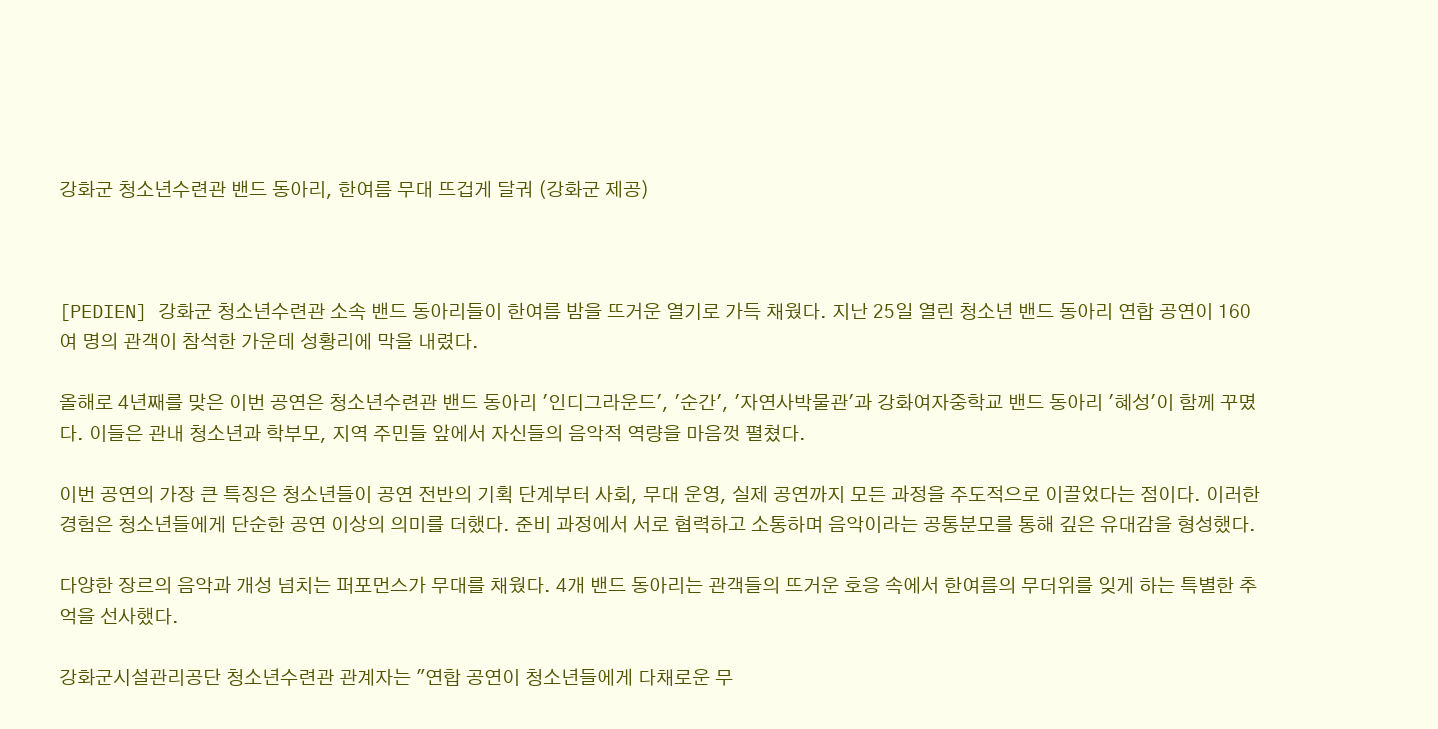강화군 청소년수련관 밴드 동아리, 한여름 무대 뜨겁게 달궈 (강화군 제공)



[PEDIEN] 강화군 청소년수련관 소속 밴드 동아리들이 한여름 밤을 뜨거운 열기로 가득 채웠다. 지난 25일 열린 청소년 밴드 동아리 연합 공연이 160여 명의 관객이 참석한 가운데 성황리에 막을 내렸다.

올해로 4년째를 맞은 이번 공연은 청소년수련관 밴드 동아리 '인디그라운드', '순간', '자연사박물관'과 강화여자중학교 밴드 동아리 '혜성'이 함께 꾸몄다. 이들은 관내 청소년과 학부모, 지역 주민들 앞에서 자신들의 음악적 역량을 마음껏 펼쳤다.

이번 공연의 가장 큰 특징은 청소년들이 공연 전반의 기획 단계부터 사회, 무대 운영, 실제 공연까지 모든 과정을 주도적으로 이끌었다는 점이다. 이러한 경험은 청소년들에게 단순한 공연 이상의 의미를 더했다. 준비 과정에서 서로 협력하고 소통하며 음악이라는 공통분모를 통해 깊은 유대감을 형성했다.

다양한 장르의 음악과 개성 넘치는 퍼포먼스가 무대를 채웠다. 4개 밴드 동아리는 관객들의 뜨거운 호응 속에서 한여름의 무더위를 잊게 하는 특별한 추억을 선사했다.

강화군시설관리공단 청소년수련관 관계자는 "연합 공연이 청소년들에게 다채로운 무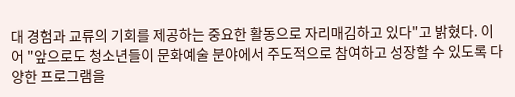대 경험과 교류의 기회를 제공하는 중요한 활동으로 자리매김하고 있다"고 밝혔다. 이어 "앞으로도 청소년들이 문화예술 분야에서 주도적으로 참여하고 성장할 수 있도록 다양한 프로그램을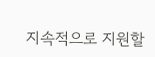지속적으로 지원할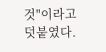것"이라고 덧붙였다.